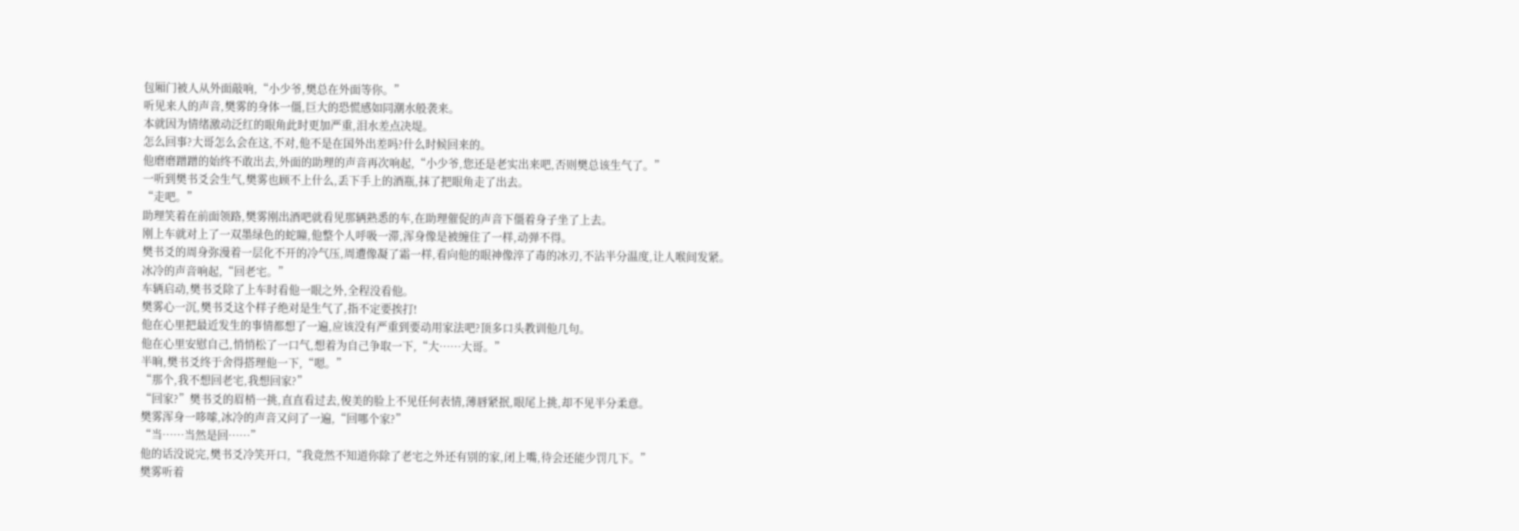包厢门被人从外面敲响,“小少爷,樊总在外面等你。”
听见来人的声音,樊雾的身体一僵,巨大的恐慌感如同潮水般袭来。
本就因为情绪激动泛红的眼角此时更加严重,泪水差点决堤。
怎么回事?大哥怎么会在这,不对,他不是在国外出差吗?什么时候回来的。
他磨磨蹭蹭的始终不敢出去,外面的助理的声音再次响起,“小少爷,您还是老实出来吧,否则樊总该生气了。”
一听到樊书爻会生气,樊雾也顾不上什么,丢下手上的酒瓶,抹了把眼角走了出去。
“走吧。”
助理笑着在前面领路,樊雾刚出酒吧就看见那辆熟悉的车,在助理催促的声音下僵着身子坐了上去。
刚上车就对上了一双墨绿色的蛇瞳,他整个人呼吸一滞,浑身像是被缠住了一样,动弹不得。
樊书爻的周身弥漫着一层化不开的冷气压,周遭像凝了霜一样,看向他的眼神像淬了毒的冰刃,不沾半分温度,让人喉间发紧。
冰冷的声音响起,“回老宅。”
车辆启动,樊书爻除了上车时看他一眼之外,全程没看他。
樊雾心一沉,樊书爻这个样子绝对是生气了,指不定要挨打!
他在心里把最近发生的事情都想了一遍,应该没有严重到要动用家法吧?顶多口头教训他几句。
他在心里安慰自己,悄悄松了一口气,想着为自己争取一下,“大……大哥。”
半晌,樊书爻终于舍得搭理他一下,“嗯。”
“那个,我不想回老宅,我想回家?”
“回家?”樊书爻的眉梢一挑,直直看过去,俊美的脸上不见任何表情,薄唇紧抿,眼尾上挑,却不见半分柔意。
樊雾浑身一哆嗦,冰冷的声音又问了一遍,“回哪个家?”
“当……当然是回……”
他的话没说完,樊书爻冷笑开口,“我竟然不知道你除了老宅之外还有别的家,闭上嘴,待会还能少罚几下。”
樊雾听着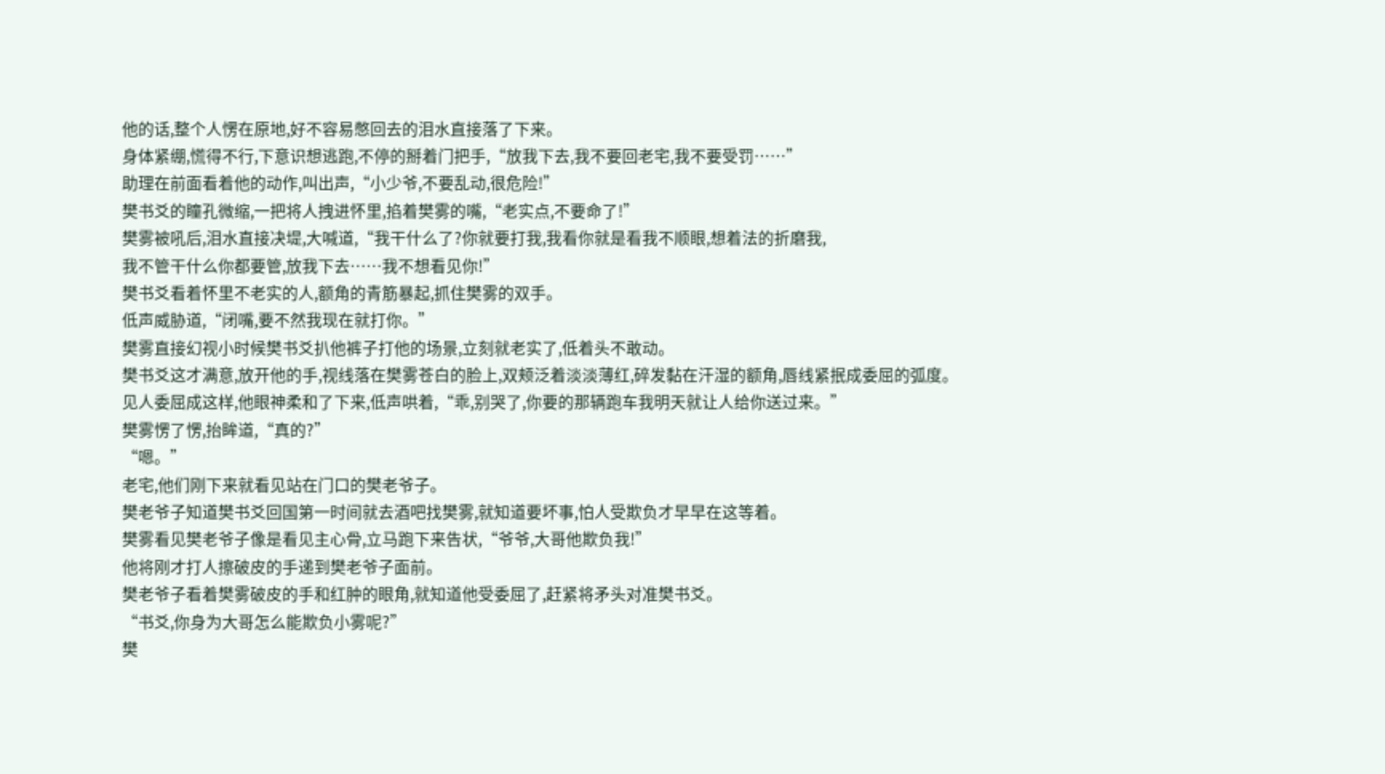他的话,整个人愣在原地,好不容易憋回去的泪水直接落了下来。
身体紧绷,慌得不行,下意识想逃跑,不停的掰着门把手,“放我下去,我不要回老宅,我不要受罚……”
助理在前面看着他的动作,叫出声,“小少爷,不要乱动,很危险!”
樊书爻的瞳孔微缩,一把将人拽进怀里,掐着樊雾的嘴,“老实点,不要命了!”
樊雾被吼后,泪水直接决堤,大喊道,“我干什么了?你就要打我,我看你就是看我不顺眼,想着法的折磨我,
我不管干什么你都要管,放我下去……我不想看见你!”
樊书爻看着怀里不老实的人,额角的青筋暴起,抓住樊雾的双手。
低声威胁道,“闭嘴,要不然我现在就打你。”
樊雾直接幻视小时候樊书爻扒他裤子打他的场景,立刻就老实了,低着头不敢动。
樊书爻这才满意,放开他的手,视线落在樊雾苍白的脸上,双颊泛着淡淡薄红,碎发黏在汗湿的额角,唇线紧抿成委屈的弧度。
见人委屈成这样,他眼神柔和了下来,低声哄着,“乖,别哭了,你要的那辆跑车我明天就让人给你送过来。”
樊雾愣了愣,抬眸道,“真的?”
“嗯。”
老宅,他们刚下来就看见站在门口的樊老爷子。
樊老爷子知道樊书爻回国第一时间就去酒吧找樊雾,就知道要坏事,怕人受欺负才早早在这等着。
樊雾看见樊老爷子像是看见主心骨,立马跑下来告状,“爷爷,大哥他欺负我!”
他将刚才打人擦破皮的手递到樊老爷子面前。
樊老爷子看着樊雾破皮的手和红肿的眼角,就知道他受委屈了,赶紧将矛头对准樊书爻。
“书爻,你身为大哥怎么能欺负小雾呢?”
樊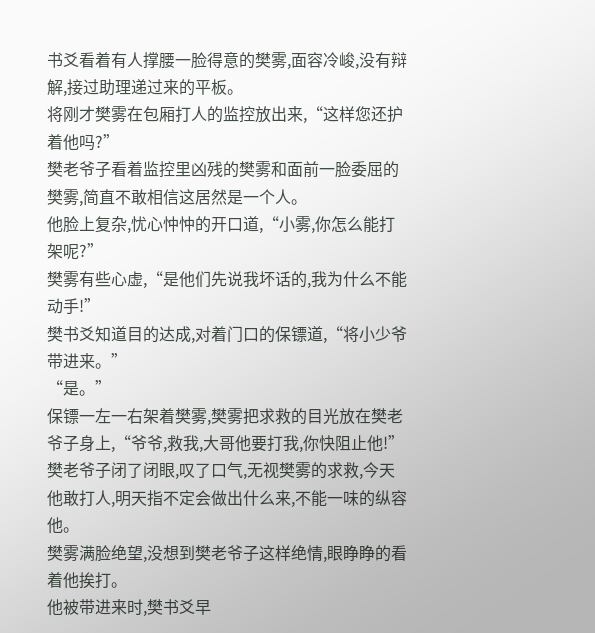书爻看着有人撑腰一脸得意的樊雾,面容冷峻,没有辩解,接过助理递过来的平板。
将刚才樊雾在包厢打人的监控放出来,“这样您还护着他吗?”
樊老爷子看着监控里凶残的樊雾和面前一脸委屈的樊雾,简直不敢相信这居然是一个人。
他脸上复杂,忧心忡忡的开口道,“小雾,你怎么能打架呢?”
樊雾有些心虚,“是他们先说我坏话的,我为什么不能动手!”
樊书爻知道目的达成,对着门口的保镖道,“将小少爷带进来。”
“是。”
保镖一左一右架着樊雾,樊雾把求救的目光放在樊老爷子身上,“爷爷,救我,大哥他要打我,你快阻止他!”
樊老爷子闭了闭眼,叹了口气,无视樊雾的求救,今天他敢打人,明天指不定会做出什么来,不能一味的纵容他。
樊雾满脸绝望,没想到樊老爷子这样绝情,眼睁睁的看着他挨打。
他被带进来时,樊书爻早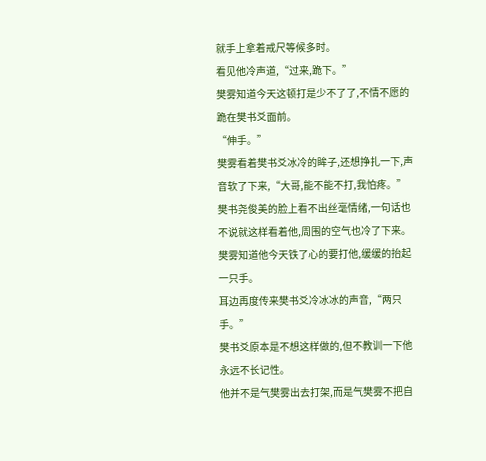就手上拿着戒尺等候多时。
看见他冷声道,“过来,跪下。”
樊雾知道今天这顿打是少不了了,不情不愿的跪在樊书爻面前。
“伸手。”
樊雾看着樊书爻冰冷的眸子,还想挣扎一下,声音软了下来,“大哥,能不能不打,我怕疼。”
樊书尧俊美的脸上看不出丝毫情绪,一句话也不说就这样看着他,周围的空气也冷了下来。
樊雾知道他今天铁了心的要打他,缓缓的抬起一只手。
耳边再度传来樊书爻冷冰冰的声音,“两只手。”
樊书爻原本是不想这样做的,但不教训一下他永远不长记性。
他并不是气樊雾出去打架,而是气樊雾不把自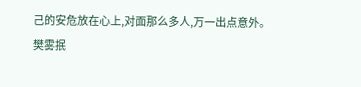己的安危放在心上,对面那么多人,万一出点意外。
樊雾抿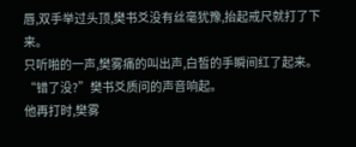唇,双手举过头顶,樊书爻没有丝毫犹豫,抬起戒尺就打了下来。
只听啪的一声,樊雾痛的叫出声,白皙的手瞬间红了起来。
“错了没?”樊书爻质问的声音响起。
他再打时,樊雾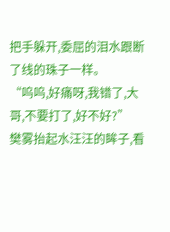把手躲开,委屈的泪水跟断了线的珠子一样。
“呜呜,好痛呀,我错了,大哥,不要打了,好不好?”
樊雾抬起水汪汪的眸子,看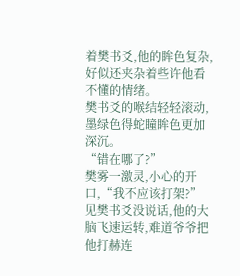着樊书爻,他的眸色复杂,好似还夹杂着些许他看不懂的情绪。
樊书爻的喉结轻轻滚动,墨绿色得蛇瞳眸色更加深沉。
“错在哪了?”
樊雾一激灵,小心的开口,“我不应该打架?”
见樊书爻没说话,他的大脑飞速运转,难道爷爷把他打赫连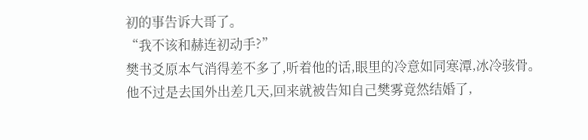初的事告诉大哥了。
“我不该和赫连初动手?”
樊书爻原本气消得差不多了,听着他的话,眼里的冷意如同寒潭,冰冷骇骨。
他不过是去国外出差几天,回来就被告知自己樊雾竟然结婚了,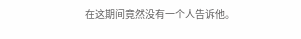在这期间竟然没有一个人告诉他。